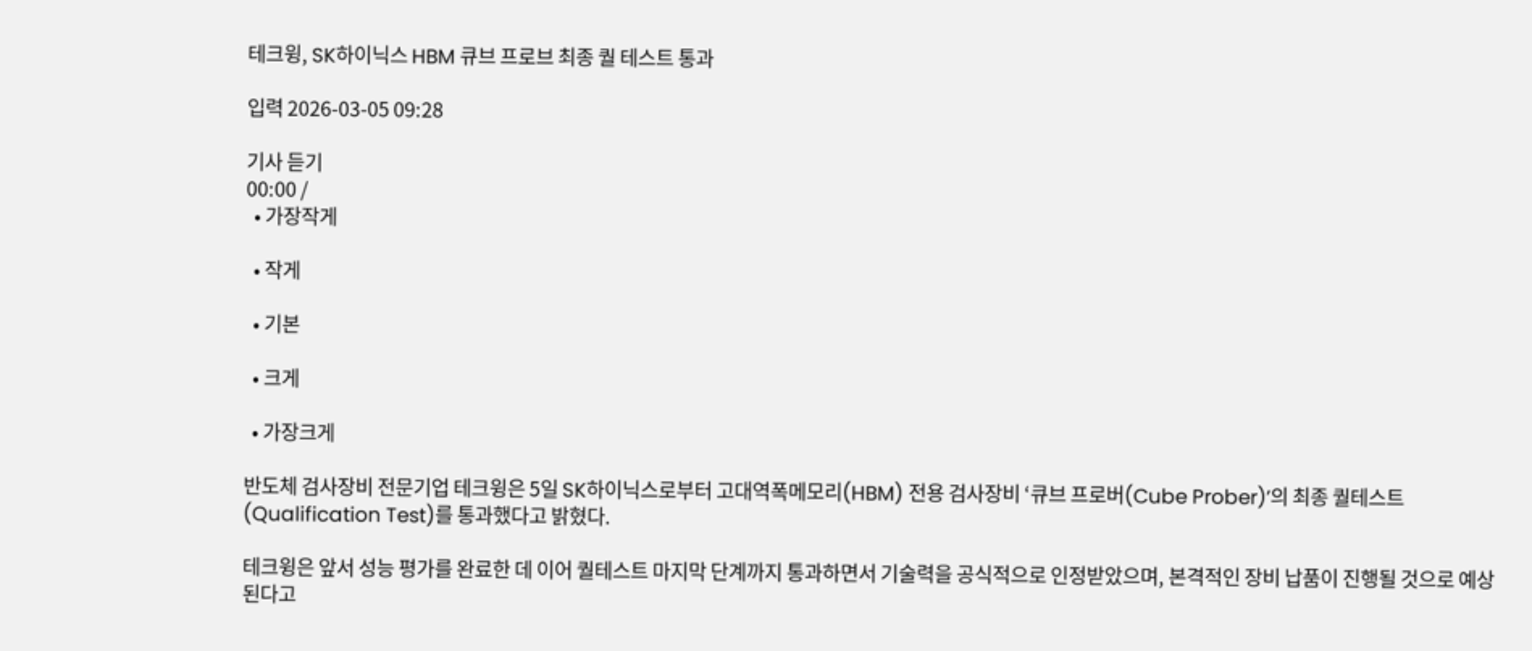테크윙, SK하이닉스 HBM 큐브 프로브 최종 퀄 테스트 통과

입력 2026-03-05 09:28

기사 듣기
00:00 /
  • 가장작게

  • 작게

  • 기본

  • 크게

  • 가장크게

반도체 검사장비 전문기업 테크윙은 5일 SK하이닉스로부터 고대역폭메모리(HBM) 전용 검사장비 ‘큐브 프로버(Cube Prober)’의 최종 퀄테스트(Qualification Test)를 통과했다고 밝혔다.

테크윙은 앞서 성능 평가를 완료한 데 이어 퀄테스트 마지막 단계까지 통과하면서 기술력을 공식적으로 인정받았으며, 본격적인 장비 납품이 진행될 것으로 예상된다고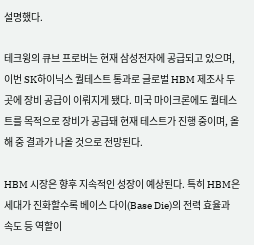설명했다.

테크윙의 큐브 프로버는 현재 삼성전자에 공급되고 있으며, 이번 SK하이닉스 퀄테스트 통과로 글로벌 HBM 제조사 두 곳에 장비 공급이 이뤄지게 됐다. 미국 마이크론에도 퀄테스트를 목적으로 장비가 공급돼 현재 테스트가 진행 중이며, 올해 중 결과가 나올 것으로 전망된다.

HBM 시장은 향후 지속적인 성장이 예상된다. 특히 HBM은 세대가 진화할수록 베이스 다이(Base Die)의 전력 효율과 속도 등 역할이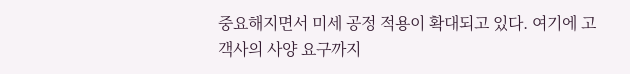중요해지면서 미세 공정 적용이 확대되고 있다. 여기에 고객사의 사양 요구까지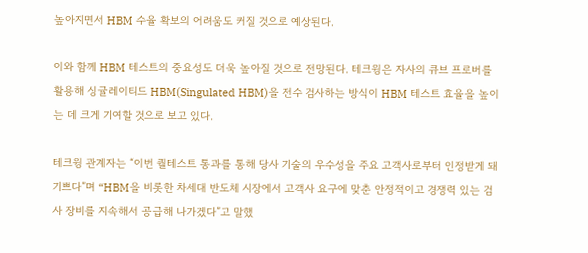높아지면서 HBM 수율 확보의 어려움도 커질 것으로 예상된다.

이와 함께 HBM 테스트의 중요성도 더욱 높아질 것으로 전망된다. 테크윙은 자사의 큐브 프로버를 활용해 싱귤레이티드 HBM(Singulated HBM)을 전수 검사하는 방식이 HBM 테스트 효율을 높이는 데 크게 기여할 것으로 보고 있다.

테크윙 관계자는 “이번 퀄테스트 통과를 통해 당사 기술의 우수성을 주요 고객사로부터 인정받게 돼 기쁘다”며 “HBM을 비롯한 차세대 반도체 시장에서 고객사 요구에 맞춘 안정적이고 경쟁력 있는 검사 장비를 지속해서 공급해 나가겠다”고 말했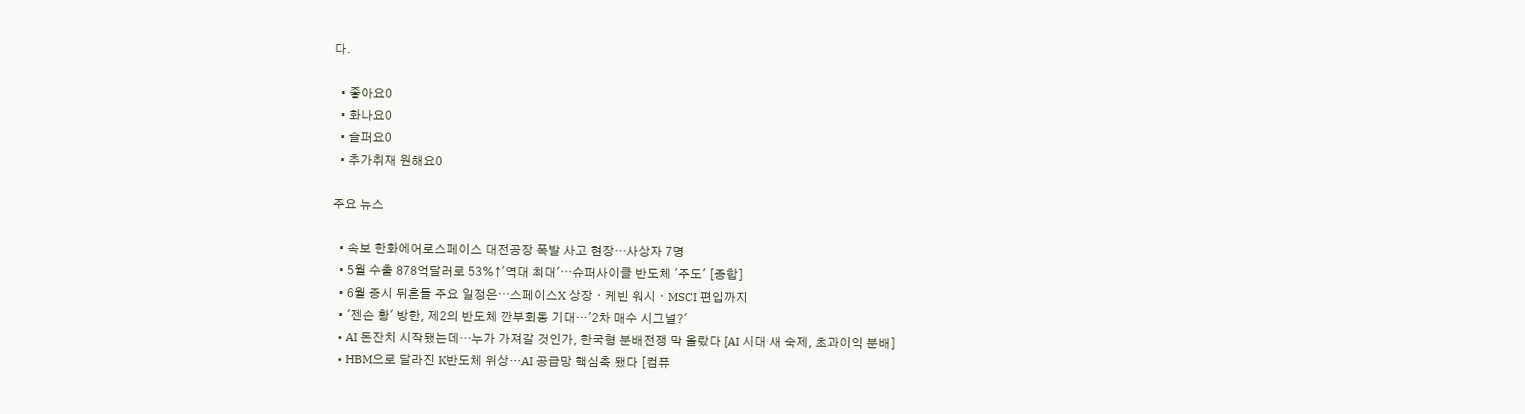다.

  • 좋아요0
  • 화나요0
  • 슬퍼요0
  • 추가취재 원해요0

주요 뉴스

  • 속보 한화에어로스페이스 대전공장 폭발 사고 현장…사상자 7명
  • 5월 수출 878억달러로 53%↑'역대 최대'⋯슈퍼사이클 반도체 '주도' [종합]
  • 6월 증시 뒤흔들 주요 일정은⋯스페이스X 상장ㆍ케빈 워시ㆍMSCI 편입까지
  • '젠슨 황' 방한, 제2의 반도체 깐부회동 기대…'2차 매수 시그널?'
  • AI 돈잔치 시작됐는데…누가 가져갈 것인가, 한국형 분배전쟁 막 올랐다 [AI 시대 새 숙제, 초과이익 분배]
  • HBM으로 달라진 K반도체 위상…AI 공급망 핵심축 됐다 [컴퓨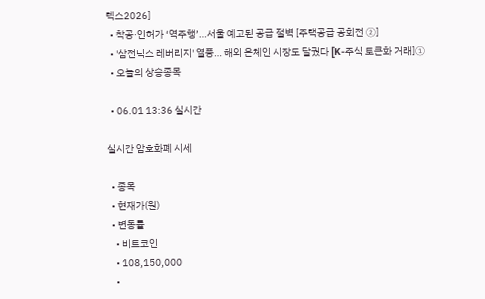텍스2026]
  • 착공·인허가 ‘역주행’…서울 예고된 공급 절벽 [주택공급 공회전 ②]
  • '삼전닉스 레버리지' 열풍… 해외 온체인 시장도 달궜다 [K-주식 토큰화 거래]①
  • 오늘의 상승종목

  • 06.01 13:36 실시간

실시간 암호화폐 시세

  • 종목
  • 현재가(원)
  • 변동률
    • 비트코인
    • 108,150,000
    •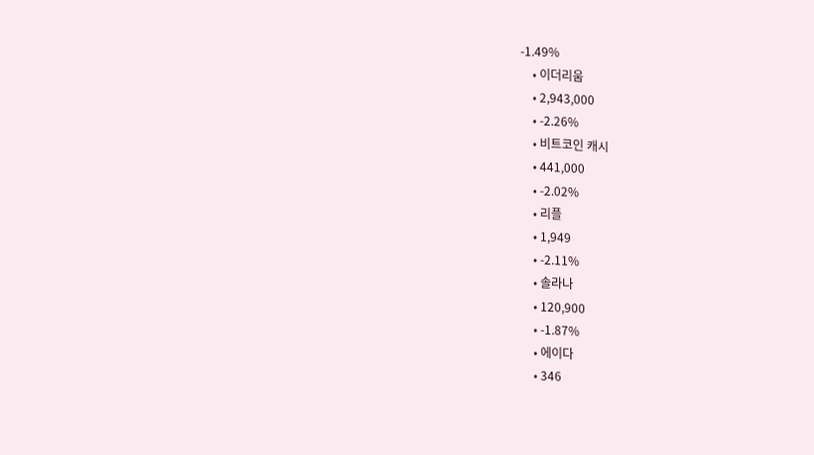-1.49%
    • 이더리움
    • 2,943,000
    • -2.26%
    • 비트코인 캐시
    • 441,000
    • -2.02%
    • 리플
    • 1,949
    • -2.11%
    • 솔라나
    • 120,900
    • -1.87%
    • 에이다
    • 346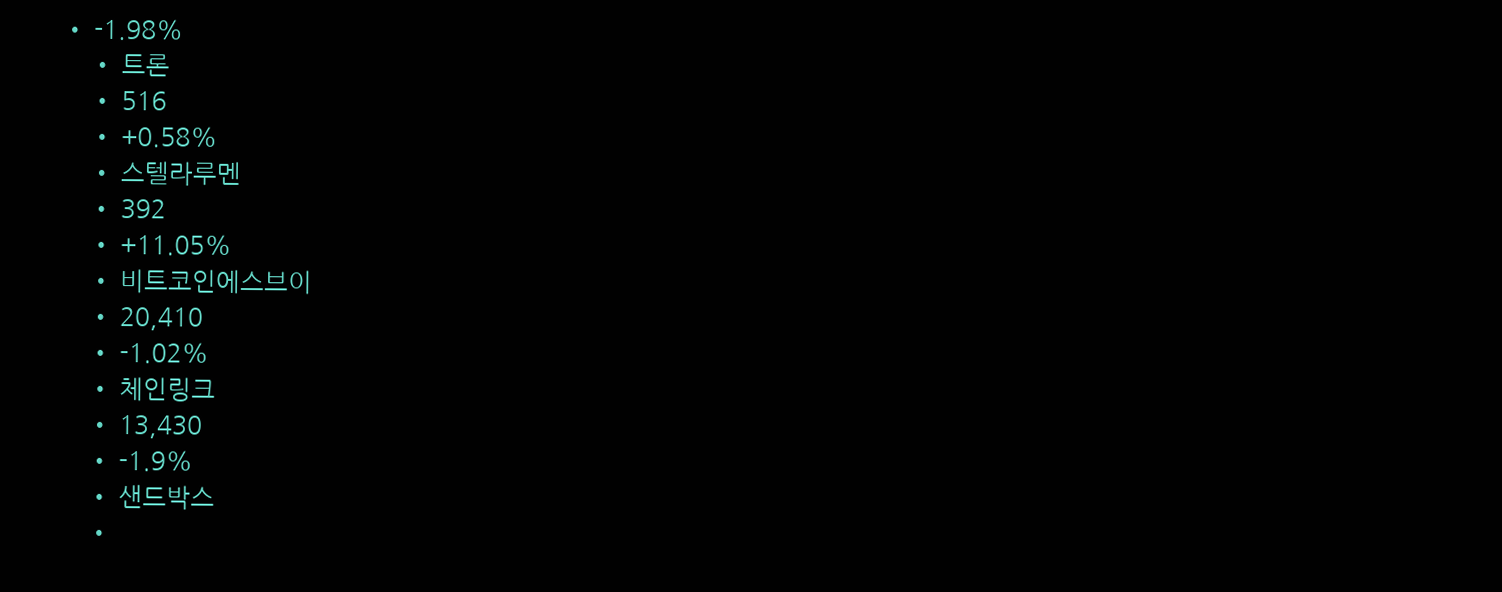• -1.98%
    • 트론
    • 516
    • +0.58%
    • 스텔라루멘
    • 392
    • +11.05%
    • 비트코인에스브이
    • 20,410
    • -1.02%
    • 체인링크
    • 13,430
    • -1.9%
    • 샌드박스
    •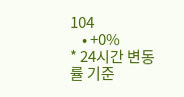104
    • +0%
* 24시간 변동률 기준